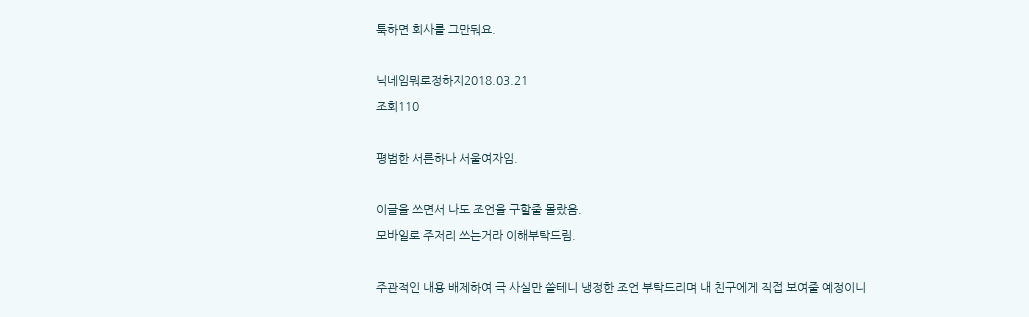툭하면 회사를 그만둬요.

닉네임뭐로정하지2018.03.21
조회110

평범한 서른하나 서울여자임.

이글을 쓰면서 나도 조언을 구할줄 몰랐음.
모바일로 주저리 쓰는거라 이해부탁드림.

주관적인 내용 배제하여 극 사실만 쓸테니 냉정한 조언 부탁드리며 내 친구에게 직접 보여줄 예정이니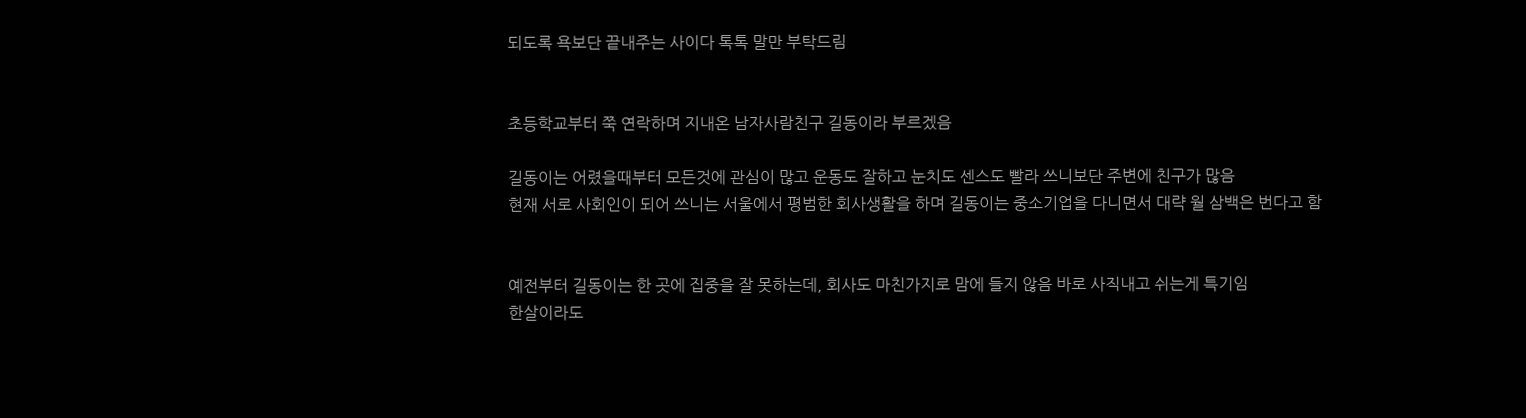되도록 욕보단 끝내주는 사이다 톡톡 말만 부탁드림


초등학교부터 쭉 연락하며 지내온 남자사람친구 길동이라 부르겠음

길동이는 어렸을때부터 모든것에 관심이 많고 운동도 잘하고 눈치도 센스도 빨라 쓰니보단 주변에 친구가 많음
현재 서로 사회인이 되어 쓰니는 서울에서 평범한 회사생활을 하며 길동이는 중소기업을 다니면서 대략 월 삼백은 번다고 함


예전부터 길동이는 한 곳에 집중을 잘 못하는데, 회사도 마친가지로 맘에 들지 않음 바로 사직내고 쉬는게 특기임
한살이라도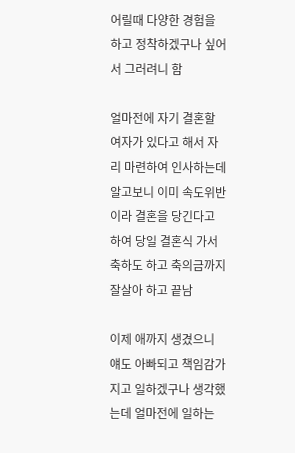어릴때 다양한 경험을 하고 정착하겠구나 싶어서 그러려니 함

얼마전에 자기 결혼할 여자가 있다고 해서 자리 마련하여 인사하는데 알고보니 이미 속도위반이라 결혼을 당긴다고 하여 당일 결혼식 가서 축하도 하고 축의금까지 잘살아 하고 끝남

이제 애까지 생겼으니 얘도 아빠되고 책임감가지고 일하겠구나 생각했는데 얼마전에 일하는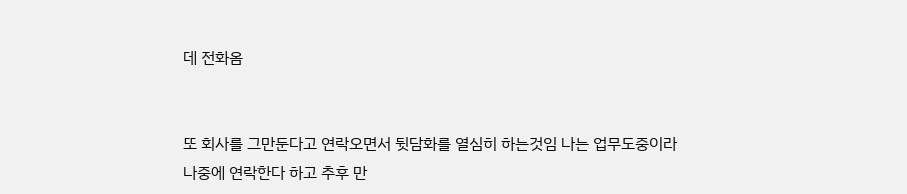데 전화옴


또 회사를 그만둔다고 연락오면서 뒷담화를 열심히 하는것임 나는 업무도중이라 나중에 연락한다 하고 추후 만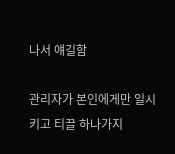나서 얘길함

관리자가 본인에게만 일시키고 티끌 하나가지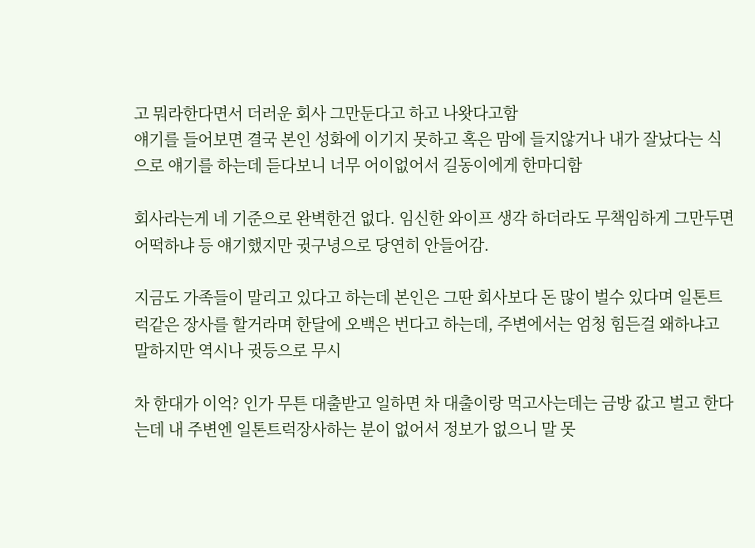고 뭐라한다면서 더러운 회사 그만둔다고 하고 나왓다고함
얘기를 들어보면 결국 본인 성화에 이기지 못하고 혹은 맘에 들지않거나 내가 잘났다는 식으로 얘기를 하는데 듣다보니 너무 어이없어서 길동이에게 한마디함

회사라는게 네 기준으로 완벽한건 없다. 임신한 와이프 생각 하더라도 무책임하게 그만두면 어떡하냐 등 얘기했지만 귓구녕으로 당연히 안들어감.

지금도 가족들이 말리고 있다고 하는데 본인은 그딴 회사보다 돈 많이 벌수 있다며 일톤트럭같은 장사를 할거라며 한달에 오백은 번다고 하는데, 주변에서는 엄청 힘든걸 왜하냐고 말하지만 역시나 귓등으로 무시

차 한대가 이억? 인가 무튼 대출받고 일하면 차 대출이랑 먹고사는데는 금방 값고 벌고 한다는데 내 주변엔 일톤트럭장사하는 분이 없어서 정보가 없으니 말 못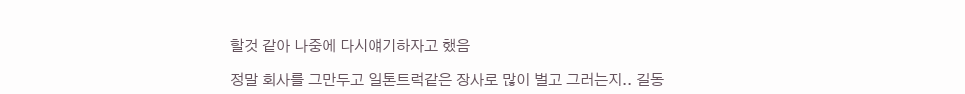할것 같아 나중에 다시얘기하자고 했음

정말 회사를 그만두고 일톤트럭같은 장사로 많이 벌고 그러는지.. 길동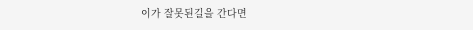이가 잘못된길을 간다면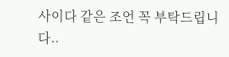사이다 같은 조언 꼭 부탁드립니다..